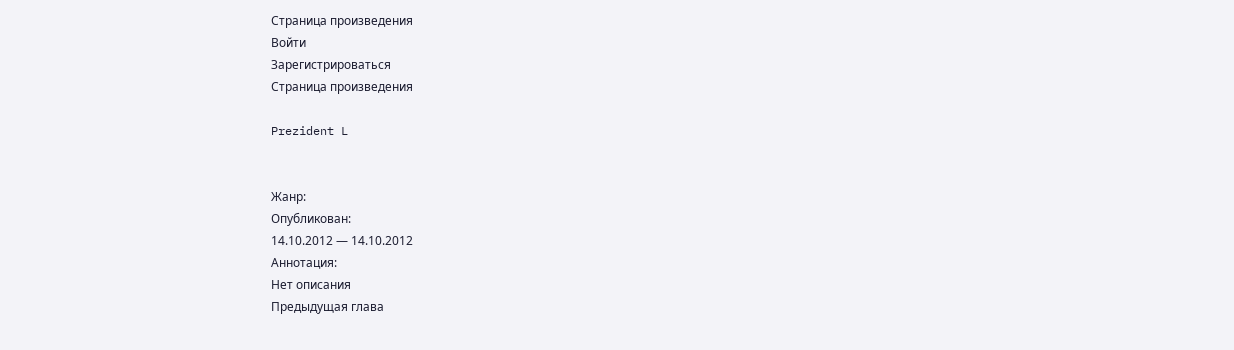Страница произведения
Войти
Зарегистрироваться
Страница произведения

Prezident L


Жанр:
Опубликован:
14.10.2012 — 14.10.2012
Аннотация:
Нет описания
Предыдущая глава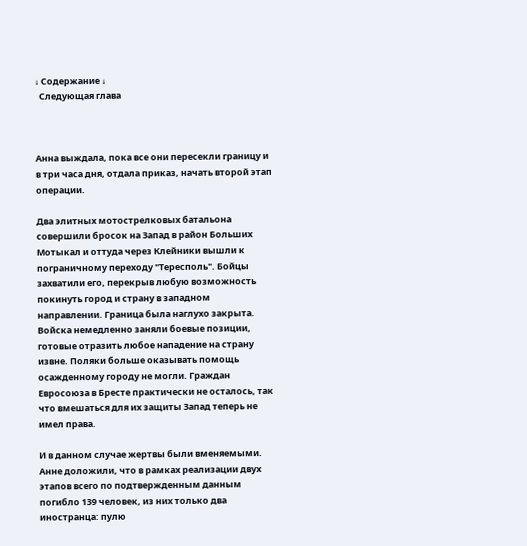↓ Содержание ↓
  Следующая глава



Анна выждала, пока все они пересекли границу и в три часа дня, отдала приказ, начать второй этап операции.

Два элитных мотострелковых батальона совершили бросок на Запад в район Больших Мотыкал и оттуда через Клейники вышли к пограничному переходу "Тересполь". Бойцы захватили его, перекрыв любую возможность покинуть город и страну в западном направлении. Граница была наглухо закрыта. Войска немедленно заняли боевые позиции, готовые отразить любое нападение на страну извне. Поляки больше оказывать помощь осажденному городу не могли. Граждан Евросоюза в Бресте практически не осталось, так что вмешаться для их защиты Запад теперь не имел права.

И в данном случае жертвы были вменяемыми. Анне доложили, что в рамках реализации двух этапов всего по подтвержденным данным погибло 139 человек, из них только два иностранца: пулю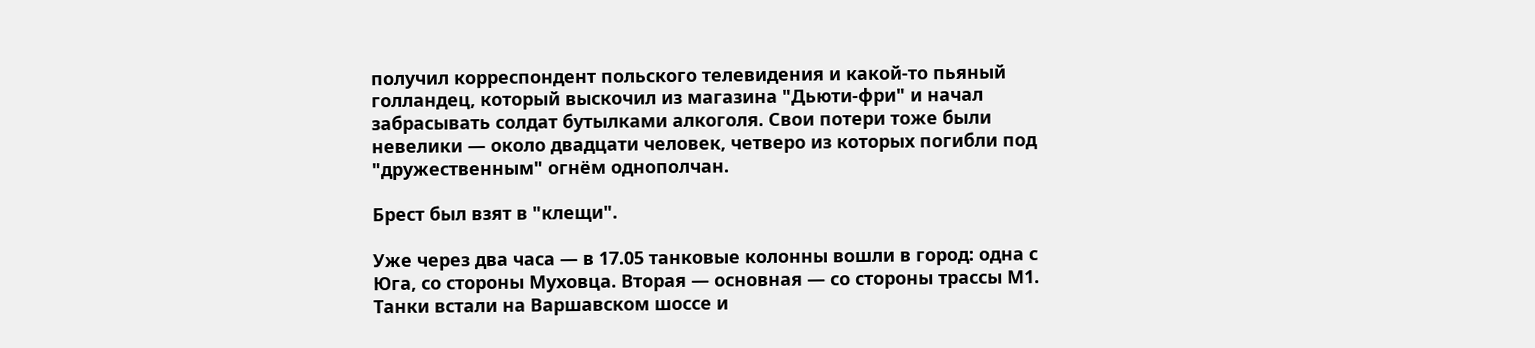получил корреспондент польского телевидения и какой-то пьяный голландец, который выскочил из магазина "Дьюти-фри" и начал забрасывать солдат бутылками алкоголя. Свои потери тоже были невелики — около двадцати человек, четверо из которых погибли под "дружественным" огнём однополчан.

Брест был взят в "клещи".

Уже через два часа — в 17.05 танковые колонны вошли в город: одна с Юга, со стороны Муховца. Вторая — основная — со стороны трассы М1. Танки встали на Варшавском шоссе и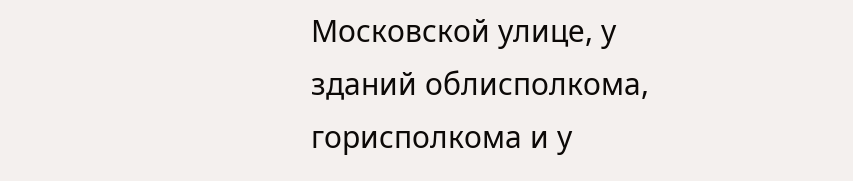Московской улице, у зданий облисполкома, горисполкома и у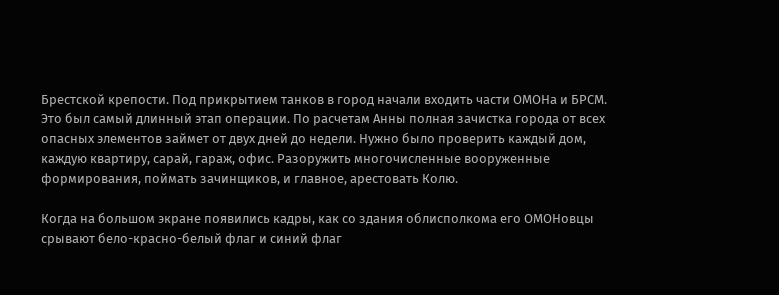Брестской крепости. Под прикрытием танков в город начали входить части ОМОНа и БРСМ. Это был самый длинный этап операции. По расчетам Анны полная зачистка города от всех опасных элементов займет от двух дней до недели. Нужно было проверить каждый дом, каждую квартиру, сарай, гараж, офис. Разоружить многочисленные вооруженные формирования, поймать зачинщиков, и главное, арестовать Колю.

Когда на большом экране появились кадры, как со здания облисполкома его ОМОНовцы срывают бело-красно-белый флаг и синий флаг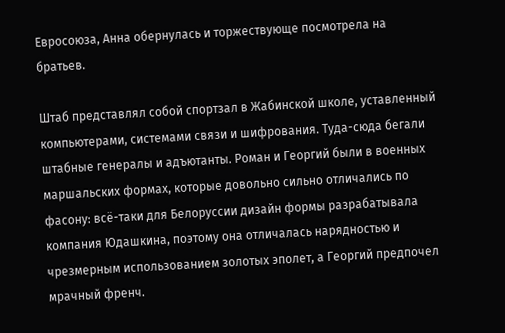Евросоюза, Анна обернулась и торжествующе посмотрела на братьев.

Штаб представлял собой спортзал в Жабинской школе, уставленный компьютерами, системами связи и шифрования. Туда-сюда бегали штабные генералы и адъютанты. Роман и Георгий были в военных маршальских формах, которые довольно сильно отличались по фасону: всё-таки для Белоруссии дизайн формы разрабатывала компания Юдашкина, поэтому она отличалась нарядностью и чрезмерным использованием золотых эполет, а Георгий предпочел мрачный френч.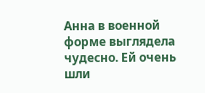Анна в военной форме выглядела чудесно. Ей очень шли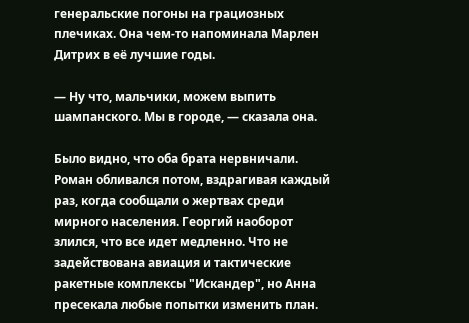генеральские погоны на грациозных плечиках. Она чем-то напоминала Марлен Дитрих в её лучшие годы.

— Ну что, мальчики, можем выпить шампанского. Мы в городе, — сказала она.

Было видно, что оба брата нервничали. Роман обливался потом, вздрагивая каждый раз, когда сообщали о жертвах среди мирного населения. Георгий наоборот злился, что все идет медленно. Что не задействована авиация и тактические ракетные комплексы "Искандер", но Анна пресекала любые попытки изменить план.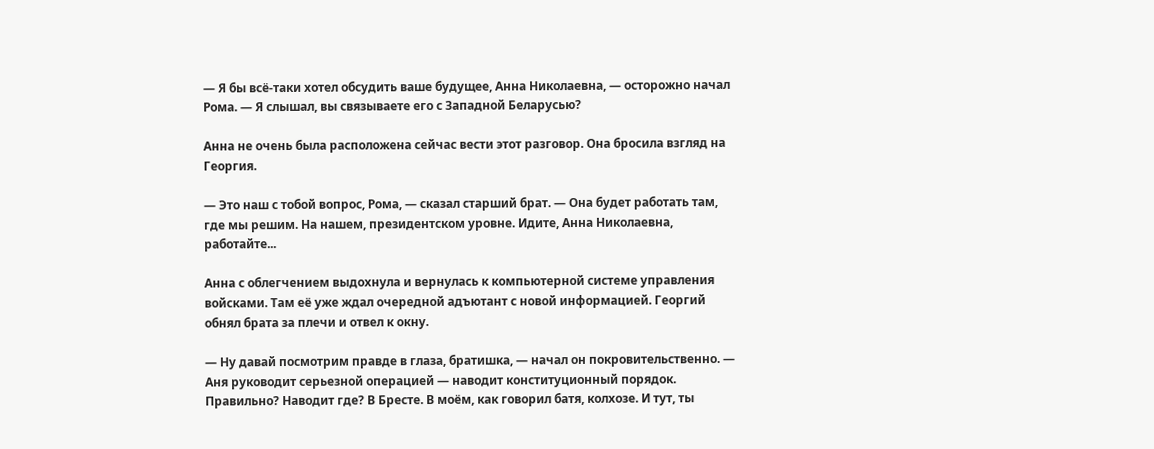— Я бы всё-таки хотел обсудить ваше будущее, Анна Николаевна, — осторожно начал Рома. — Я слышал, вы связываете его с Западной Беларусью?

Анна не очень была расположена сейчас вести этот разговор. Она бросила взгляд на Георгия.

— Это наш с тобой вопрос, Рома, — сказал старший брат. — Она будет работать там, где мы решим. На нашем, президентском уровне. Идите, Анна Николаевна, работайте...

Анна с облегчением выдохнула и вернулась к компьютерной системе управления войсками. Там её уже ждал очередной адъютант с новой информацией. Георгий обнял брата за плечи и отвел к окну.

— Ну давай посмотрим правде в глаза, братишка, — начал он покровительственно. — Аня руководит серьезной операцией — наводит конституционный порядок. Правильно? Наводит где? В Бресте. В моём, как говорил батя, колхозе. И тут, ты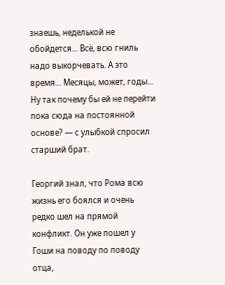знаешь, неделькой не обойдется... Всё, всю гниль надо выкорчевать. А это время... Месяцы, может, годы... Ну так почему бы ей не перейти пока сюда на постоянной основе? — с улыбкой спросил старший брат.

Георгий знал, что Рома всю жизнь его боялся и очень редко шел на прямой конфликт. Он уже пошел у Гоши на поводу по поводу отца,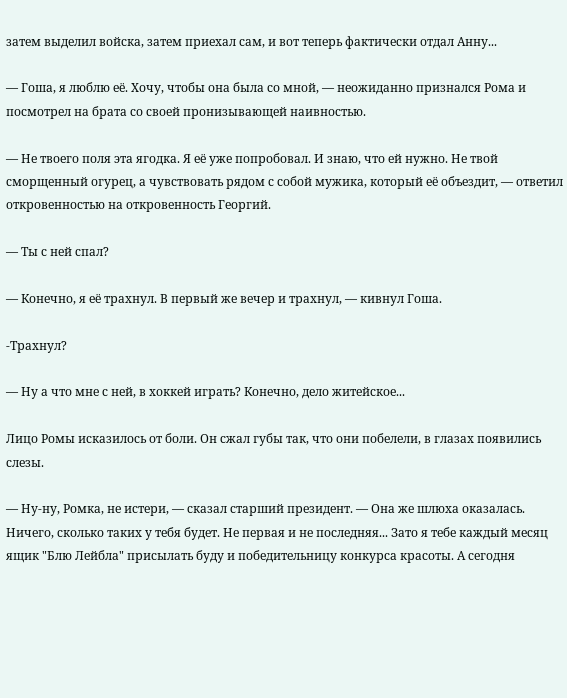затем выделил войска, затем приехал сам, и вот теперь фактически отдал Анну...

— Гоша, я люблю её. Хочу, чтобы она была со мной, — неожиданно признался Рома и посмотрел на брата со своей пронизывающей наивностью.

— Не твоего поля эта ягодка. Я её уже попробовал. И знаю, что ей нужно. Не твой сморщенный огурец, а чувствовать рядом с собой мужика, который её объездит, — ответил откровенностью на откровенность Георгий.

— Ты с ней спал?

— Конечно, я её трахнул. В первый же вечер и трахнул, — кивнул Гоша.

-Трахнул?

— Ну а что мне с ней, в хоккей играть? Конечно, дело житейское...

Лицо Ромы исказилось от боли. Он сжал губы так, что они побелели, в глазах появились слезы.

— Ну-ну, Ромка, не истери, — сказал старший президент. — Она же шлюха оказалась. Ничего, сколько таких у тебя будет. Не первая и не последняя... Зато я тебе каждый месяц ящик "Блю Лейбла" присылать буду и победительницу конкурса красоты. А сегодня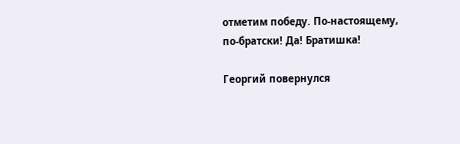отметим победу. По-настоящему, по-братски! Да! Братишка!

Георгий повернулся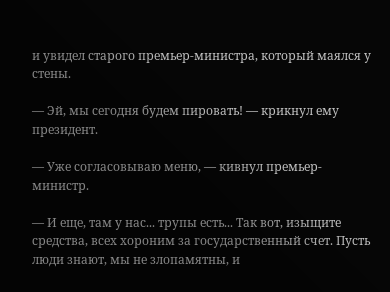и увидел старого премьер-министра, который маялся у стены.

— Эй, мы сегодня будем пировать! — крикнул ему президент.

— Уже согласовываю меню, — кивнул премьер-министр.

— И еще, там у нас... трупы есть... Так вот, изыщите средства, всех хороним за государственный счет. Пусть люди знают, мы не злопамятны, и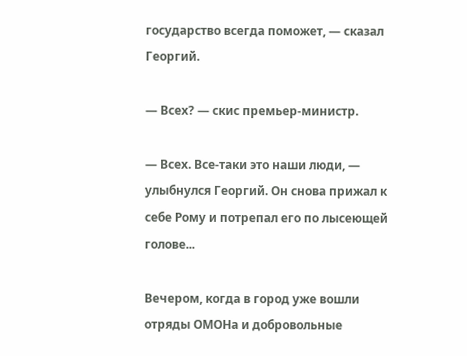государство всегда поможет, — сказал Георгий.

— Всех? — скис премьер-министр.

— Всех. Все-таки это наши люди, — улыбнулся Георгий. Он снова прижал к себе Рому и потрепал его по лысеющей голове...

Вечером, когда в город уже вошли отряды ОМОНа и добровольные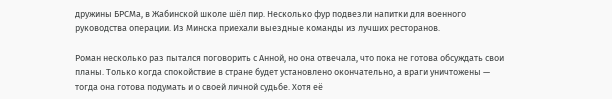дружины БРСМа, в Жабинской школе шёл пир. Несколько фур подвезли напитки для военного руководства операции. Из Минска приехали выездные команды из лучших ресторанов.

Роман несколько раз пытался поговорить с Анной, но она отвечала, что пока не готова обсуждать свои планы. Только когда спокойствие в стране будет установлено окончательно, а враги уничтожены — тогда она готова подумать и о своей личной судьбе. Хотя её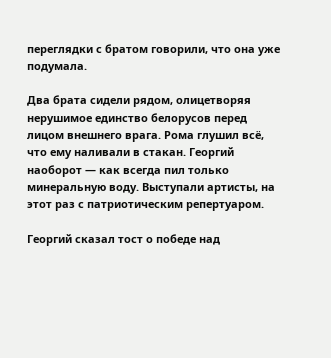переглядки с братом говорили, что она уже подумала.

Два брата сидели рядом, олицетворяя нерушимое единство белорусов перед лицом внешнего врага. Рома глушил всё, что ему наливали в стакан. Георгий наоборот — как всегда пил только минеральную воду. Выступали артисты, на этот раз с патриотическим репертуаром.

Георгий сказал тост о победе над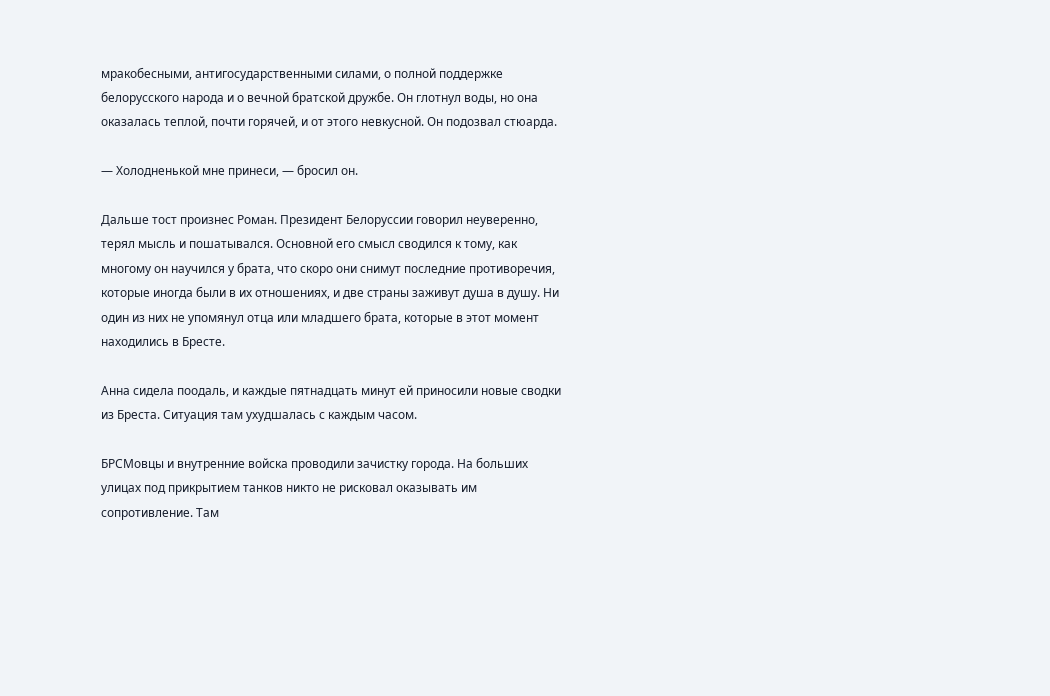мракобесными, антигосударственными силами, о полной поддержке белорусского народа и о вечной братской дружбе. Он глотнул воды, но она оказалась теплой, почти горячей, и от этого невкусной. Он подозвал стюарда.

— Холодненькой мне принеси, — бросил он.

Дальше тост произнес Роман. Президент Белоруссии говорил неуверенно, терял мысль и пошатывался. Основной его смысл сводился к тому, как многому он научился у брата, что скоро они снимут последние противоречия, которые иногда были в их отношениях, и две страны заживут душа в душу. Ни один из них не упомянул отца или младшего брата, которые в этот момент находились в Бресте.

Анна сидела поодаль, и каждые пятнадцать минут ей приносили новые сводки из Бреста. Ситуация там ухудшалась с каждым часом.

БРСМовцы и внутренние войска проводили зачистку города. На больших улицах под прикрытием танков никто не рисковал оказывать им сопротивление. Там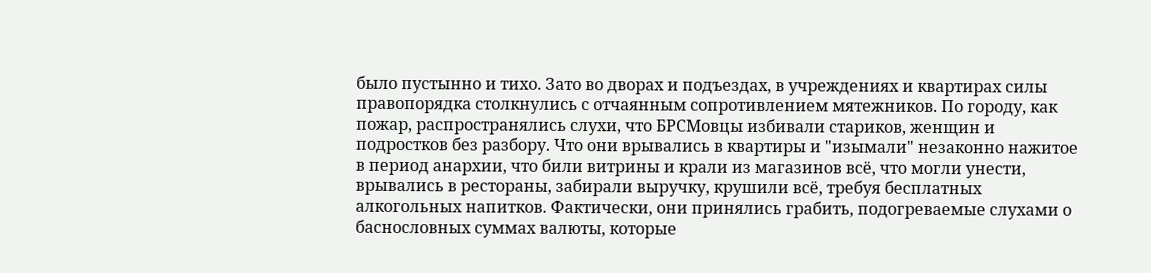было пустынно и тихо. Зато во дворах и подъездах, в учреждениях и квартирах силы правопорядка столкнулись с отчаянным сопротивлением мятежников. По городу, как пожар, распространялись слухи, что БРСМовцы избивали стариков, женщин и подростков без разбору. Что они врывались в квартиры и "изымали" незаконно нажитое в период анархии, что били витрины и крали из магазинов всё, что могли унести, врывались в рестораны, забирали выручку, крушили всё, требуя бесплатных алкогольных напитков. Фактически, они принялись грабить, подогреваемые слухами о баснословных суммах валюты, которые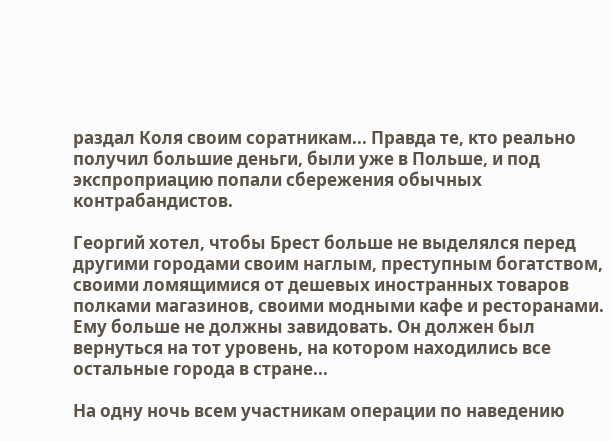раздал Коля своим соратникам... Правда те, кто реально получил большие деньги, были уже в Польше, и под экспроприацию попали сбережения обычных контрабандистов.

Георгий хотел, чтобы Брест больше не выделялся перед другими городами своим наглым, преступным богатством, своими ломящимися от дешевых иностранных товаров полками магазинов, своими модными кафе и ресторанами. Ему больше не должны завидовать. Он должен был вернуться на тот уровень, на котором находились все остальные города в стране...

На одну ночь всем участникам операции по наведению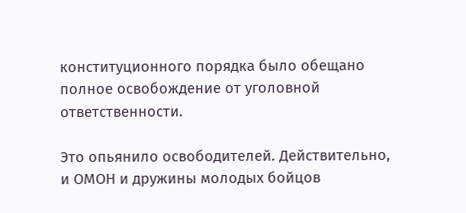конституционного порядка было обещано полное освобождение от уголовной ответственности.

Это опьянило освободителей. Действительно, и ОМОН и дружины молодых бойцов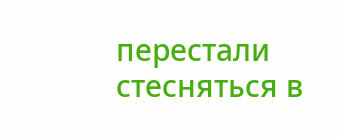перестали стесняться в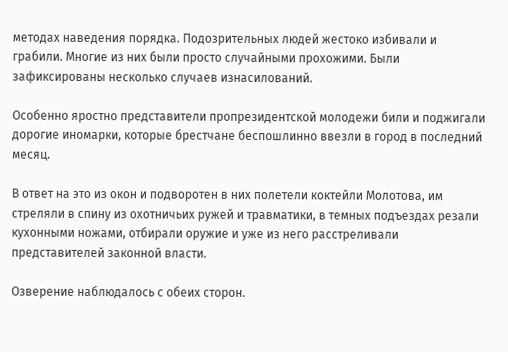методах наведения порядка. Подозрительных людей жестоко избивали и грабили. Многие из них были просто случайными прохожими. Были зафиксированы несколько случаев изнасилований.

Особенно яростно представители пропрезидентской молодежи били и поджигали дорогие иномарки, которые брестчане беспошлинно ввезли в город в последний месяц.

В ответ на это из окон и подворотен в них полетели коктейли Молотова, им стреляли в спину из охотничьих ружей и травматики, в темных подъездах резали кухонными ножами, отбирали оружие и уже из него расстреливали представителей законной власти.

Озверение наблюдалось с обеих сторон.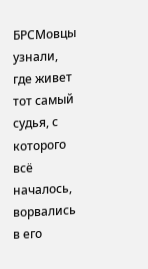БРСМовцы узнали, где живет тот самый судья, с которого всё началось, ворвались в его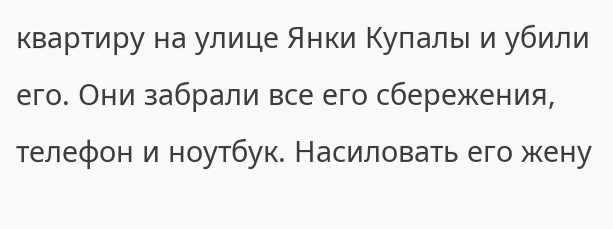квартиру на улице Янки Купалы и убили его. Они забрали все его сбережения, телефон и ноутбук. Насиловать его жену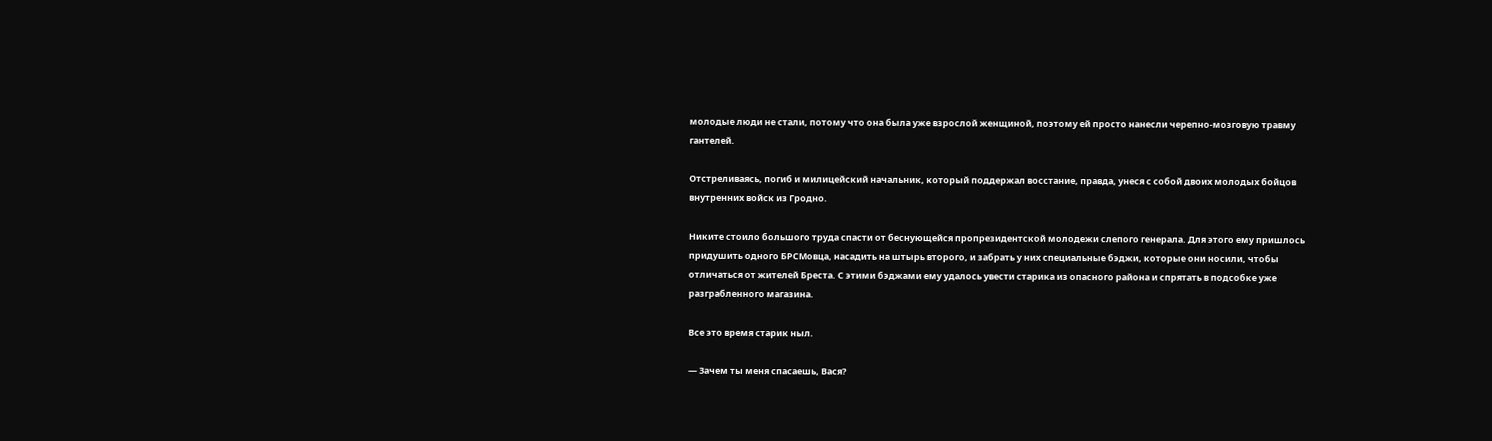молодые люди не стали, потому что она была уже взрослой женщиной, поэтому ей просто нанесли черепно-мозговую травму гантелей.

Отстреливаясь, погиб и милицейский начальник, который поддержал восстание, правда, унеся с собой двоих молодых бойцов внутренних войск из Гродно.

Никите стоило большого труда спасти от беснующейся пропрезидентской молодежи слепого генерала. Для этого ему пришлось придушить одного БРСМовца, насадить на штырь второго, и забрать у них специальные бэджи, которые они носили, чтобы отличаться от жителей Бреста. С этими бэджами ему удалось увести старика из опасного района и спрятать в подсобке уже разграбленного магазина.

Все это время старик ныл.

— Зачем ты меня спасаешь, Вася?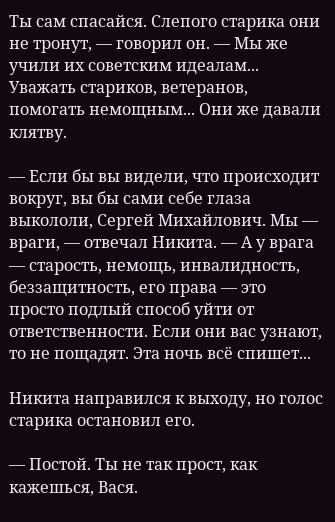Ты сам спасайся. Слепого старика они не тронут, — говорил он. — Мы же учили их советским идеалам... Уважать стариков, ветеранов, помогать немощным... Они же давали клятву.

— Если бы вы видели, что происходит вокруг, вы бы сами себе глаза выкололи, Сергей Михайлович. Мы — враги, — отвечал Никита. — А у врага — старость, немощь, инвалидность, беззащитность, его права — это просто подлый способ уйти от ответственности. Если они вас узнают, то не пощадят. Эта ночь всё спишет...

Никита направился к выходу, но голос старика остановил его.

— Постой. Ты не так прост, как кажешься, Вася.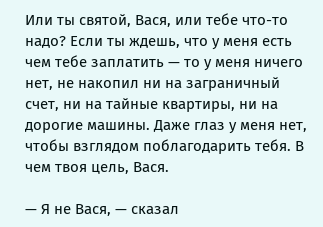Или ты святой, Вася, или тебе что-то надо? Если ты ждешь, что у меня есть чем тебе заплатить — то у меня ничего нет, не накопил ни на заграничный счет, ни на тайные квартиры, ни на дорогие машины. Даже глаз у меня нет, чтобы взглядом поблагодарить тебя. В чем твоя цель, Вася.

— Я не Вася, — сказал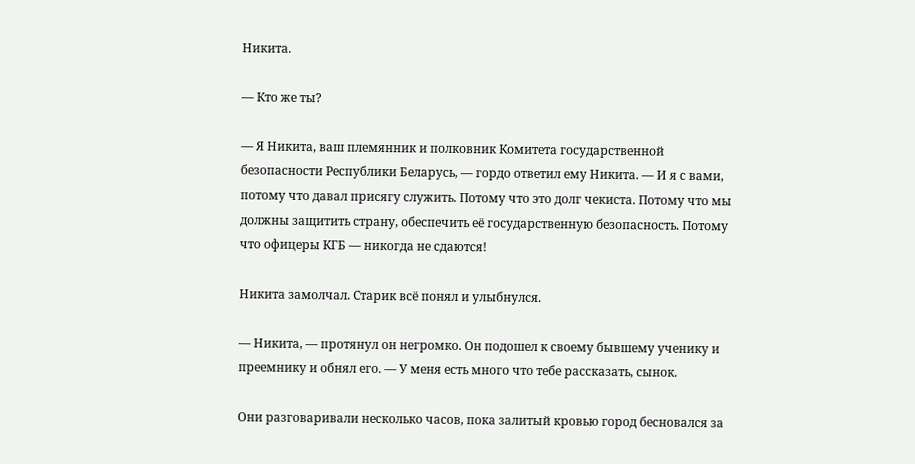Никита.

— Кто же ты?

— Я Никита, ваш племянник и полковник Комитета государственной безопасности Республики Беларусь, — гордо ответил ему Никита. — И я с вами, потому что давал присягу служить. Потому что это долг чекиста. Потому что мы должны защитить страну, обеспечить её государственную безопасность. Потому что офицеры КГБ — никогда не сдаются!

Никита замолчал. Старик всё понял и улыбнулся.

— Никита, — протянул он негромко. Он подошел к своему бывшему ученику и преемнику и обнял его. — У меня есть много что тебе рассказать, сынок.

Они разговаривали несколько часов, пока залитый кровью город бесновался за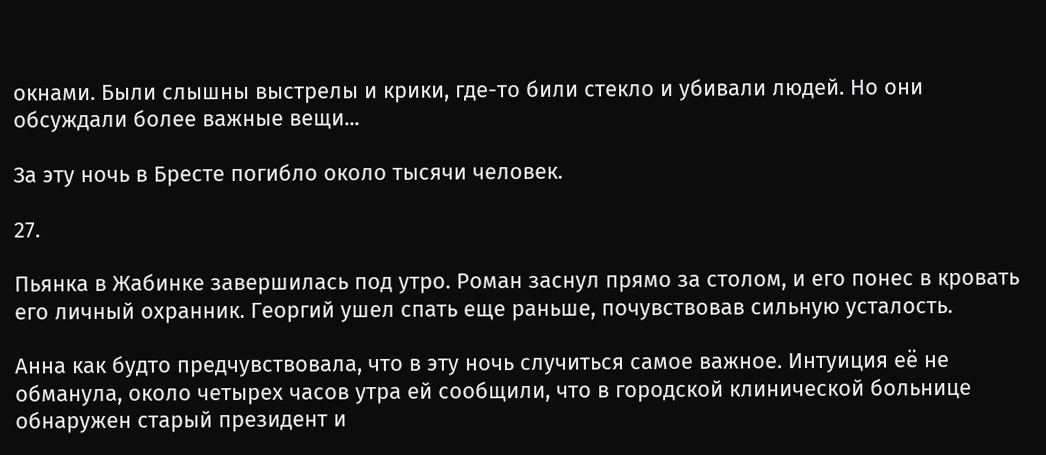окнами. Были слышны выстрелы и крики, где-то били стекло и убивали людей. Но они обсуждали более важные вещи...

За эту ночь в Бресте погибло около тысячи человек.

27.

Пьянка в Жабинке завершилась под утро. Роман заснул прямо за столом, и его понес в кровать его личный охранник. Георгий ушел спать еще раньше, почувствовав сильную усталость.

Анна как будто предчувствовала, что в эту ночь случиться самое важное. Интуиция её не обманула, около четырех часов утра ей сообщили, что в городской клинической больнице обнаружен старый президент и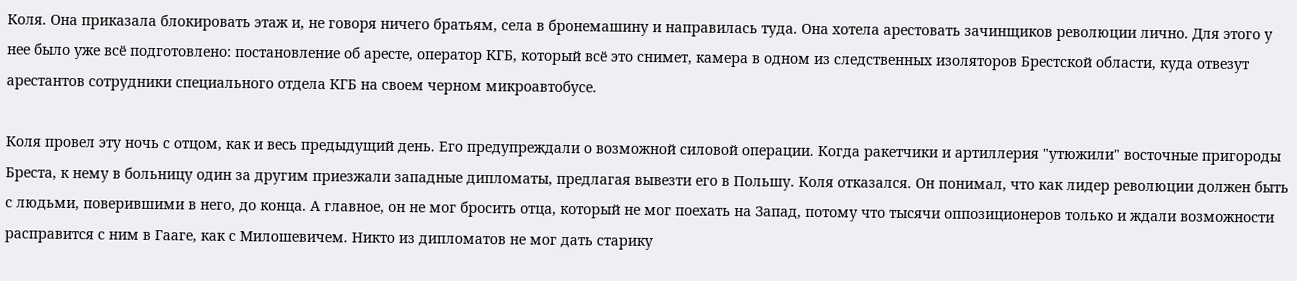Коля. Она приказала блокировать этаж и, не говоря ничего братьям, села в бронемашину и направилась туда. Она хотела арестовать зачинщиков революции лично. Для этого у нее было уже всё подготовлено: постановление об аресте, оператор КГБ, который всё это снимет, камера в одном из следственных изоляторов Брестской области, куда отвезут арестантов сотрудники специального отдела КГБ на своем черном микроавтобусе.

Коля провел эту ночь с отцом, как и весь предыдущий день. Его предупреждали о возможной силовой операции. Когда ракетчики и артиллерия "утюжили" восточные пригороды Бреста, к нему в больницу один за другим приезжали западные дипломаты, предлагая вывезти его в Польшу. Коля отказался. Он понимал, что как лидер революции должен быть с людьми, поверившими в него, до конца. А главное, он не мог бросить отца, который не мог поехать на Запад, потому что тысячи оппозиционеров только и ждали возможности расправится с ним в Гааге, как с Милошевичем. Никто из дипломатов не мог дать старику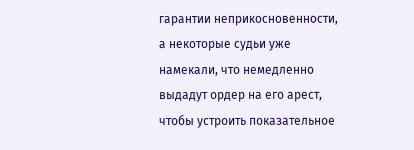гарантии неприкосновенности, а некоторые судьи уже намекали, что немедленно выдадут ордер на его арест, чтобы устроить показательное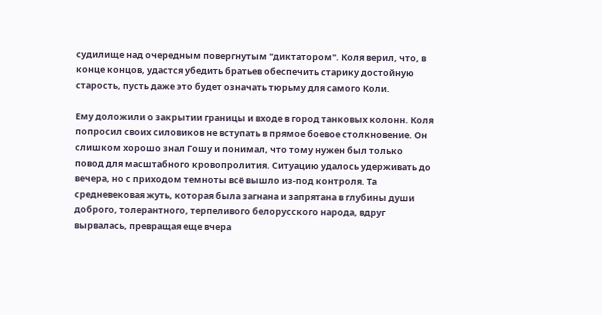судилище над очередным повергнутым "диктатором". Коля верил, что, в конце концов, удастся убедить братьев обеспечить старику достойную старость, пусть даже это будет означать тюрьму для самого Коли.

Ему доложили о закрытии границы и входе в город танковых колонн. Коля попросил своих силовиков не вступать в прямое боевое столкновение. Он слишком хорошо знал Гошу и понимал, что тому нужен был только повод для масштабного кровопролития. Ситуацию удалось удерживать до вечера, но с приходом темноты всё вышло из-под контроля. Та средневековая жуть, которая была загнана и запрятана в глубины души доброго, толерантного, терпеливого белорусского народа, вдруг вырвалась, превращая еще вчера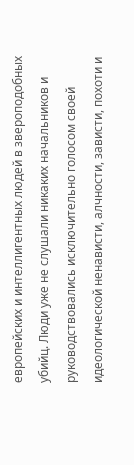европейских и интеллигентных людей в звероподобных убийц. Люди уже не слушали никаких начальников и руководствовались исключительно голосом своей идеологической ненависти, алчности, зависти, похоти и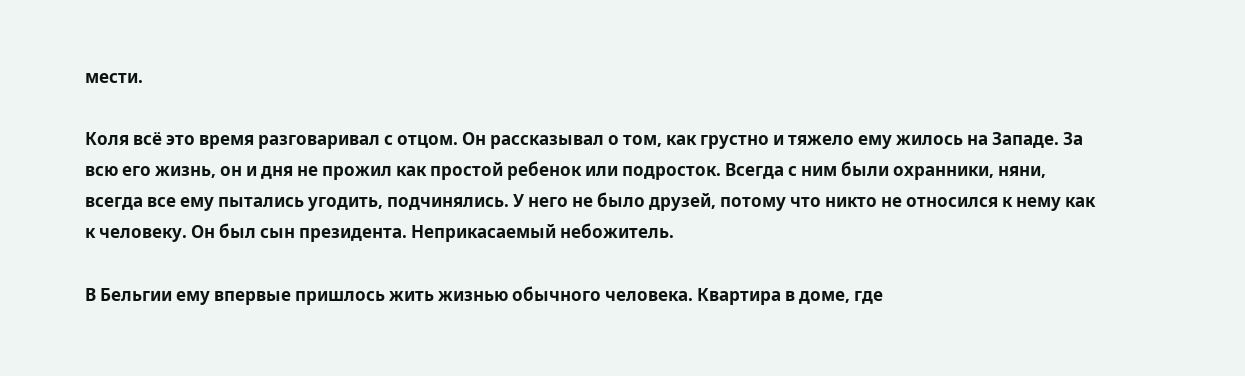мести.

Коля всё это время разговаривал с отцом. Он рассказывал о том, как грустно и тяжело ему жилось на Западе. За всю его жизнь, он и дня не прожил как простой ребенок или подросток. Всегда с ним были охранники, няни, всегда все ему пытались угодить, подчинялись. У него не было друзей, потому что никто не относился к нему как к человеку. Он был сын президента. Неприкасаемый небожитель.

В Бельгии ему впервые пришлось жить жизнью обычного человека. Квартира в доме, где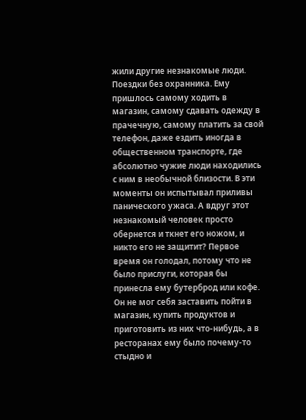жили другие незнакомые люди. Поездки без охранника. Ему пришлось самому ходить в магазин, самому сдавать одежду в прачечную, самому платить за свой телефон, даже ездить иногда в общественном транспорте, где абсолютно чужие люди находились с ним в необычной близости. В эти моменты он испытывал приливы панического ужаса. А вдруг этот незнакомый человек просто обернется и ткнет его ножом, и никто его не защитит? Первое время он голодал, потому что не было прислуги, которая бы принесла ему бутерброд или кофе. Он не мог себя заставить пойти в магазин, купить продуктов и приготовить из них что-нибудь, а в ресторанах ему было почему-то стыдно и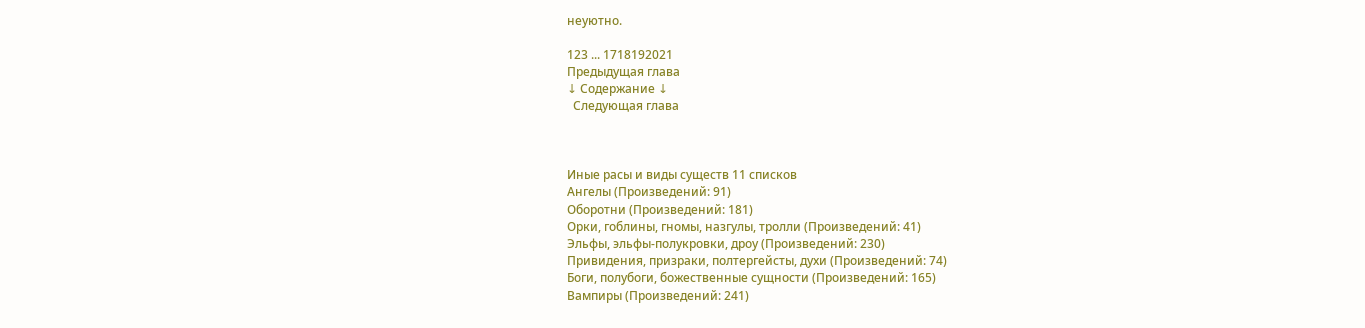неуютно.

123 ... 1718192021
Предыдущая глава
↓ Содержание ↓
  Следующая глава



Иные расы и виды существ 11 списков
Ангелы (Произведений: 91)
Оборотни (Произведений: 181)
Орки, гоблины, гномы, назгулы, тролли (Произведений: 41)
Эльфы, эльфы-полукровки, дроу (Произведений: 230)
Привидения, призраки, полтергейсты, духи (Произведений: 74)
Боги, полубоги, божественные сущности (Произведений: 165)
Вампиры (Произведений: 241)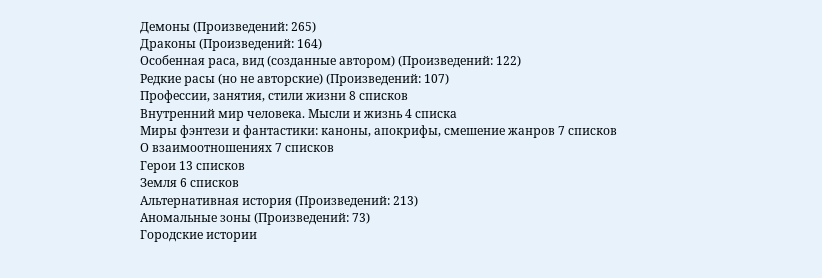Демоны (Произведений: 265)
Драконы (Произведений: 164)
Особенная раса, вид (созданные автором) (Произведений: 122)
Редкие расы (но не авторские) (Произведений: 107)
Профессии, занятия, стили жизни 8 списков
Внутренний мир человека. Мысли и жизнь 4 списка
Миры фэнтези и фантастики: каноны, апокрифы, смешение жанров 7 списков
О взаимоотношениях 7 списков
Герои 13 списков
Земля 6 списков
Альтернативная история (Произведений: 213)
Аномальные зоны (Произведений: 73)
Городские истории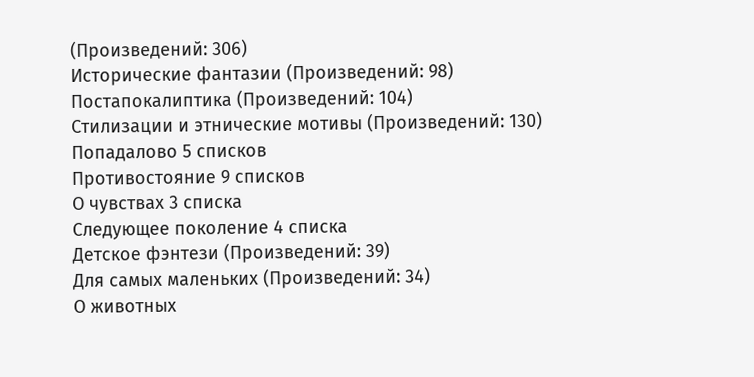(Произведений: 306)
Исторические фантазии (Произведений: 98)
Постапокалиптика (Произведений: 104)
Стилизации и этнические мотивы (Произведений: 130)
Попадалово 5 списков
Противостояние 9 списков
О чувствах 3 списка
Следующее поколение 4 списка
Детское фэнтези (Произведений: 39)
Для самых маленьких (Произведений: 34)
О животных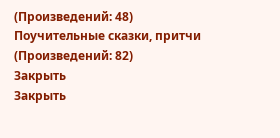(Произведений: 48)
Поучительные сказки, притчи (Произведений: 82)
Закрыть
Закрыть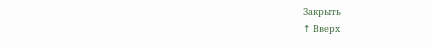Закрыть
↑ Вверх